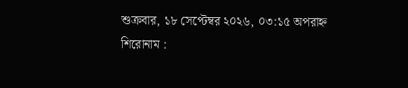শুক্রবার, ১৮ সেপ্টেম্বর ২০২৬, ০৩:১৫ অপরাহ্ন
শিরোনাম :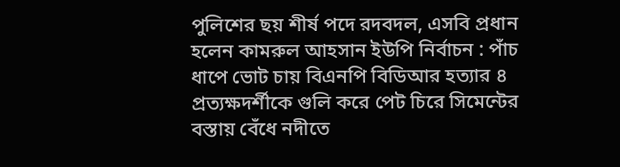পুলিশের ছয় শীর্ষ পদে রদবদল, এসবি প্রধান হলেন কামরুল আহসান ইউপি নির্বাচন : পাঁচ ধাপে ভোট চায় বিএনপি বিডিআর হত্যার ৪ প্রত্যক্ষদর্শীকে গুলি করে পেট চিরে সিমেন্টের বস্তায় বেঁধে নদীতে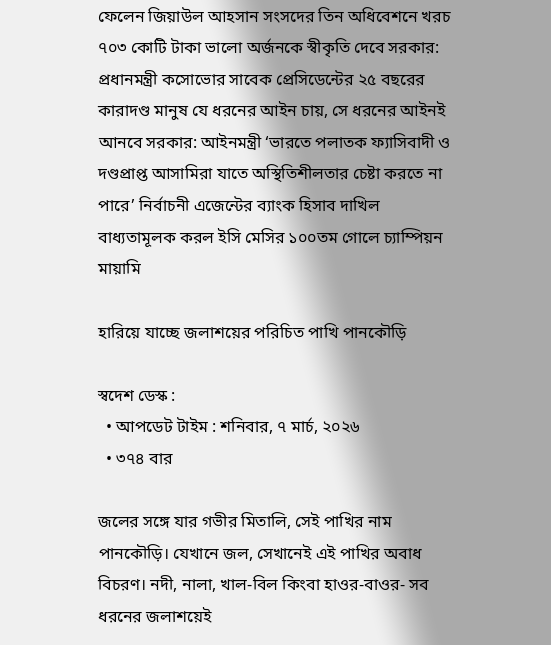ফেলেন জিয়াউল আহসান সংসদের তিন অধিবেশনে খরচ ৭০৩ কোটি টাকা ভালো অর্জনকে স্বীকৃতি দেবে সরকার: প্রধানমন্ত্রী কসোভোর সাবেক প্রেসিডেন্টের ২৫ বছরের কারাদণ্ড মানুষ যে ধরনের আইন চায়, সে ধরনের আইনই আনবে সরকার: আইনমন্ত্রী ‘ভারতে পলাতক ফ্যাসিবাদী ও দণ্ডপ্রাপ্ত আসামিরা যাতে অস্থিতিশীলতার চেষ্টা করতে না পারে’ নির্বাচনী এজেন্টের ব্যাংক হিসাব দাখিল বাধ্যতামূলক করল ইসি মেসির ১০০তম গোলে চ্যাম্পিয়ন মায়ামি

হারিয়ে যাচ্ছে জলাশয়ের পরিচিত পাখি পানকৌড়ি

স্বদেশ ডেস্ক :
  • আপডেট টাইম : শনিবার, ৭ মার্চ, ২০২৬
  • ৩৭৪ বার

জলের সঙ্গে যার গভীর মিতালি, সেই পাখির নাম পানকৌড়ি। যেখানে জল, সেখানেই এই পাখির অবাধ বিচরণ। নদী, নালা, খাল-বিল কিংবা হাওর-বাওর- সব ধরনের জলাশয়েই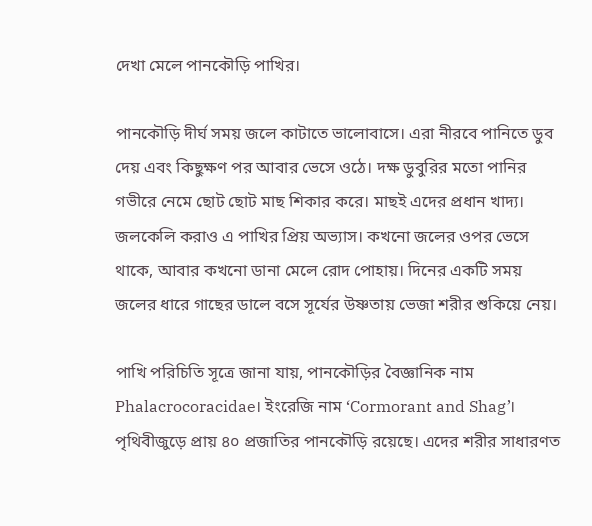দেখা মেলে পানকৌড়ি পাখির।

পানকৌড়ি দীর্ঘ সময় জলে কাটাতে ভালোবাসে। এরা নীরবে পানিতে ডুব দেয় এবং কিছুক্ষণ পর আবার ভেসে ওঠে। দক্ষ ডুবুরির মতো পানির গভীরে নেমে ছোট ছোট মাছ শিকার করে। মাছই এদের প্রধান খাদ্য। জলকেলি করাও এ পাখির প্রিয় অভ্যাস। কখনো জলের ওপর ভেসে থাকে, আবার কখনো ডানা মেলে রোদ পোহায়। দিনের একটি সময় জলের ধারে গাছের ডালে বসে সূর্যের উষ্ণতায় ভেজা শরীর শুকিয়ে নেয়।

পাখি পরিচিতি সূত্রে জানা যায়, পানকৌড়ির বৈজ্ঞানিক নাম Phalacrocoracidae। ইংরেজি নাম ‘Cormorant and Shag’। পৃথিবীজুড়ে প্রায় ৪০ প্রজাতির পানকৌড়ি রয়েছে। এদের শরীর সাধারণত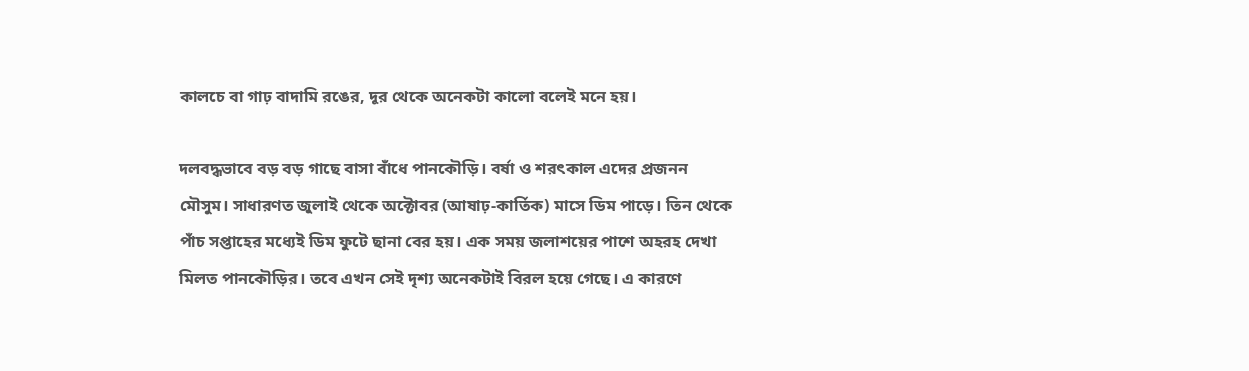কালচে বা গাঢ় বাদামি রঙের, দূর থেকে অনেকটা কালো বলেই মনে হয়।

দলবদ্ধভাবে বড় বড় গাছে বাসা বাঁধে পানকৌড়ি। বর্ষা ও শরৎকাল এদের প্রজনন মৌসুম। সাধারণত জুলাই থেকে অক্টোবর (আষাঢ়-কার্তিক) মাসে ডিম পাড়ে। তিন থেকে পাঁচ সপ্তাহের মধ্যেই ডিম ফুটে ছানা বের হয়। এক সময় জলাশয়ের পাশে অহরহ দেখা মিলত পানকৌড়ির। তবে এখন সেই দৃশ্য অনেকটাই বিরল হয়ে গেছে। এ কারণে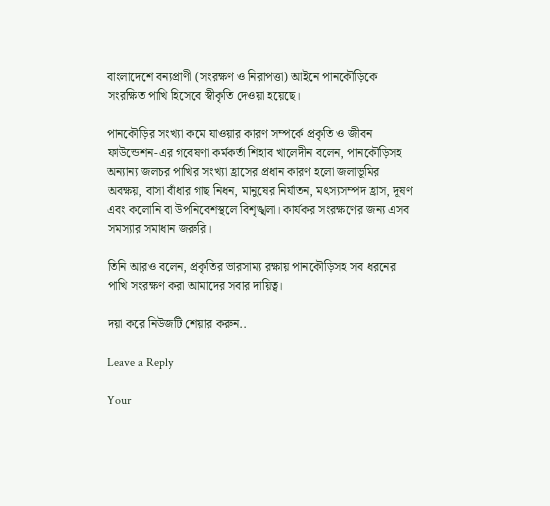বাংলাদেশে বন্যপ্রাণী (সংরক্ষণ ও নিরাপত্তা) আইনে পানকৌড়িকে সংরক্ষিত পাখি হিসেবে স্বীকৃতি দেওয়া হয়েছে।

পানকৌড়ির সংখ্যা কমে যাওয়ার কারণ সম্পর্কে প্রকৃতি ও জীবন ফাউন্ডেশন-এর গবেষণা কর্মকর্তা শিহাব খালেদীন বলেন, পানকৌড়িসহ অন্যান্য জলচর পাখির সংখ্যা হ্রাসের প্রধান কারণ হলো জলাভূমির অবক্ষয়, বাসা বাঁধার গাছ নিধন, মানুষের নির্যাতন, মৎস্যসম্পদ হ্রাস, দূষণ এবং কলোনি বা উপনিবেশস্থলে বিশৃঙ্খলা। কার্যকর সংরক্ষণের জন্য এসব সমস্যার সমাধান জরুরি।

তিনি আরও বলেন, প্রকৃতির ভারসাম্য রক্ষায় পানকৌড়িসহ সব ধরনের পাখি সংরক্ষণ করা আমাদের সবার দায়িত্ব।

দয়া করে নিউজটি শেয়ার করুন..

Leave a Reply

Your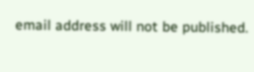email address will not be published.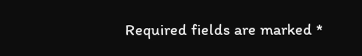Required fields are marked *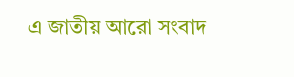এ জাতীয় আরো সংবাদ